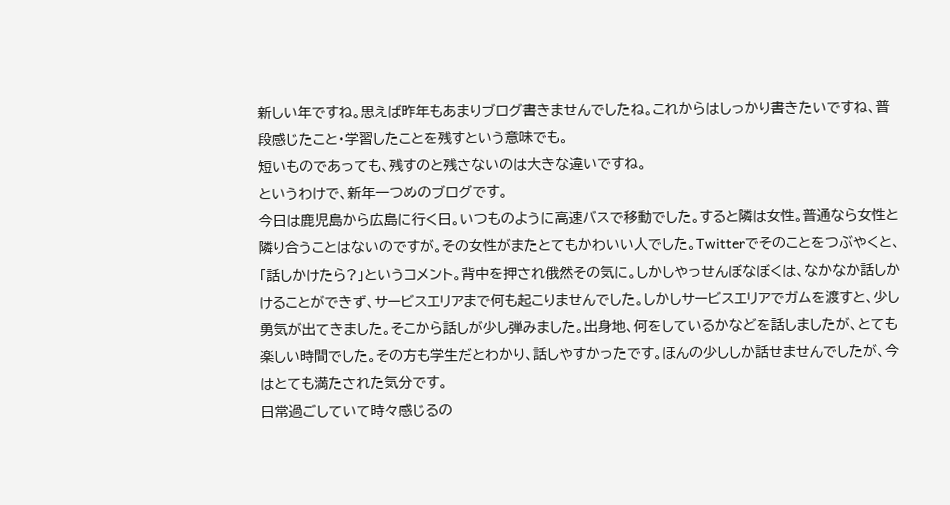新しい年ですね。思えば昨年もあまりブログ書きませんでしたね。これからはしっかり書きたいですね、普段感じたこと・学習したことを残すという意味でも。
短いものであっても、残すのと残さないのは大きな違いですね。
というわけで、新年一つめのブログです。
今日は鹿児島から広島に行く日。いつものように高速バスで移動でした。すると隣は女性。普通なら女性と隣り合うことはないのですが。その女性がまたとてもかわいい人でした。Twitterでそのことをつぶやくと、「話しかけたら?」というコメント。背中を押され俄然その気に。しかしやっせんぼなぼくは、なかなか話しかけることができず、サービスエリアまで何も起こりませんでした。しかしサービスエリアでガムを渡すと、少し勇気が出てきました。そこから話しが少し弾みました。出身地、何をしているかなどを話しましたが、とても楽しい時間でした。その方も学生だとわかり、話しやすかったです。ほんの少ししか話せませんでしたが、今はとても満たされた気分です。
日常過ごしていて時々感じるの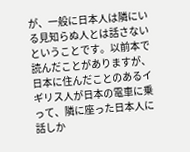が、一般に日本人は隣にいる見知らぬ人とは話さないということです。以前本で読んだことがありますが、日本に住んだことのあるイギリス人が日本の電車に乗って、隣に座った日本人に話しか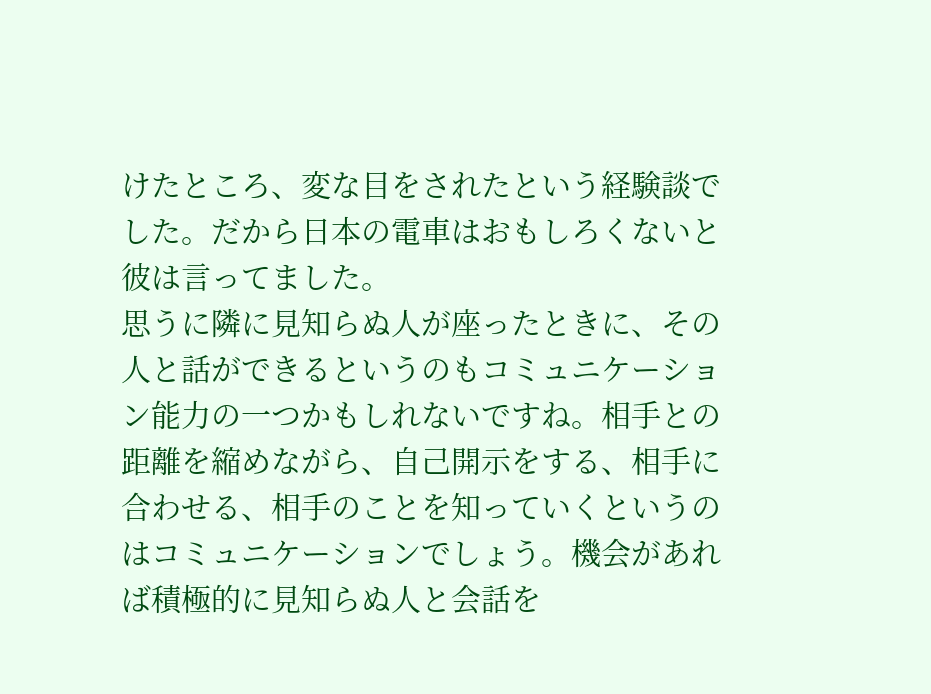けたところ、変な目をされたという経験談でした。だから日本の電車はおもしろくないと彼は言ってました。
思うに隣に見知らぬ人が座ったときに、その人と話ができるというのもコミュニケーション能力の一つかもしれないですね。相手との距離を縮めながら、自己開示をする、相手に合わせる、相手のことを知っていくというのはコミュニケーションでしょう。機会があれば積極的に見知らぬ人と会話を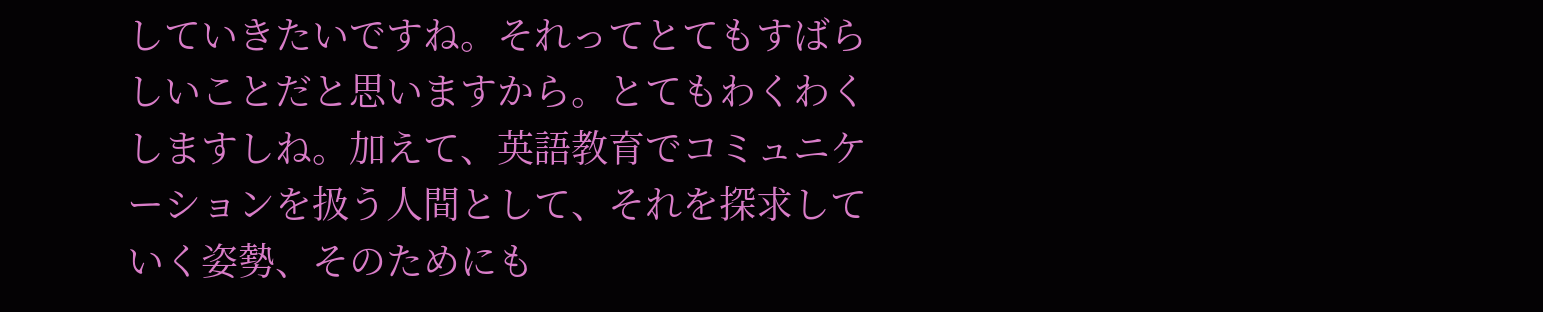していきたいですね。それってとてもすばらしいことだと思いますから。とてもわくわくしますしね。加えて、英語教育でコミュニケーションを扱う人間として、それを探求していく姿勢、そのためにも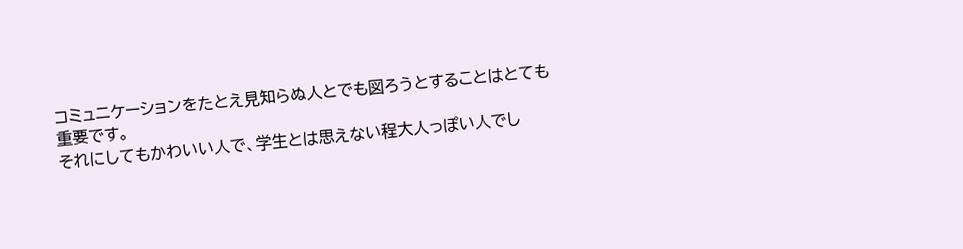コミュニケーションをたとえ見知らぬ人とでも図ろうとすることはとても重要です。
それにしてもかわいい人で、学生とは思えない程大人っぽい人でし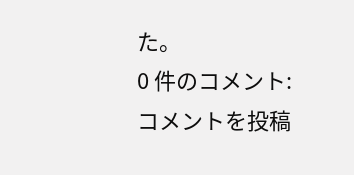た。
0 件のコメント:
コメントを投稿